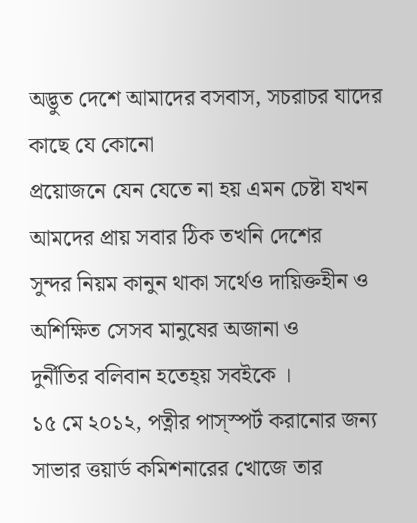অদ্ভুত দেশে আমাদের বসবাস, সচরাচর যাদের কাছে যে কোনো
প্রয়োজনে যেন যেতে না হয় এমন চেষ্টা যখন আমদের প্রায় সবার ঠিক তখনি দেশের
সুন্দর নিয়ম কানুন থাকা সর্থেও দায়িক্তহীন ও অশিক্ষিত সেসব মানুষের অজানা ও
দুর্নীতির বলিবান হতেহ্য় সবইকে ।
১৫ মে ২০১২, পত্নীর পাস্স্পর্ট করানোর জন্য সাভার ত্তয়ার্ড কমিশনারের খোজে তার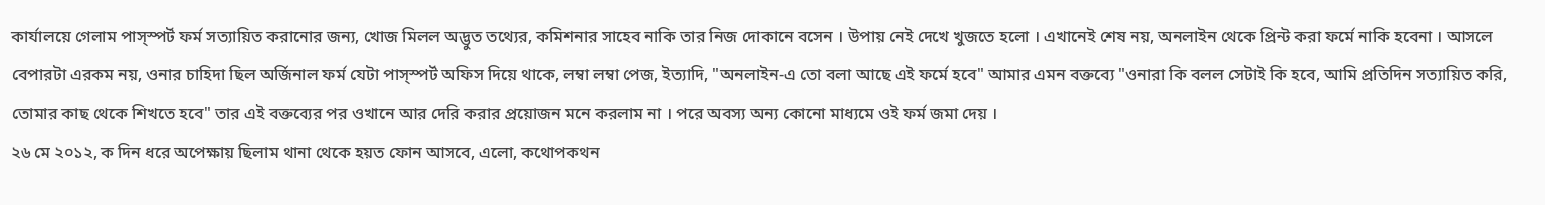কার্যালয়ে গেলাম পাস্স্পর্ট ফর্ম সত্যায়িত করানোর জন্য, খোজ মিলল অদ্ভুত তথ্যের, কমিশনার সাহেব নাকি তার নিজ দোকানে বসেন । উপায় নেই দেখে খুজতে হলো । এখানেই শেষ নয়, অনলাইন থেকে প্রিন্ট করা ফর্মে নাকি হবেনা । আসলে বেপারটা এরকম নয়, ওনার চাহিদা ছিল অর্জিনাল ফর্ম যেটা পাস্স্পর্ট অফিস দিয়ে থাকে, লম্বা লম্বা পেজ, ইত্যাদি, "অনলাইন-এ তো বলা আছে এই ফর্মে হবে" আমার এমন বক্তব্যে "ওনারা কি বলল সেটাই কি হবে, আমি প্রতিদিন সত্যায়িত করি, তোমার কাছ থেকে শিখতে হবে" তার এই বক্তব্যের পর ওখানে আর দেরি করার প্রয়োজন মনে করলাম না । পরে অবস্য অন্য কোনো মাধ্যমে ওই ফর্ম জমা দেয় ।
২৬ মে ২০১২, ক দিন ধরে অপেক্ষায় ছিলাম থানা থেকে হয়ত ফোন আসবে, এলো, কথোপকথন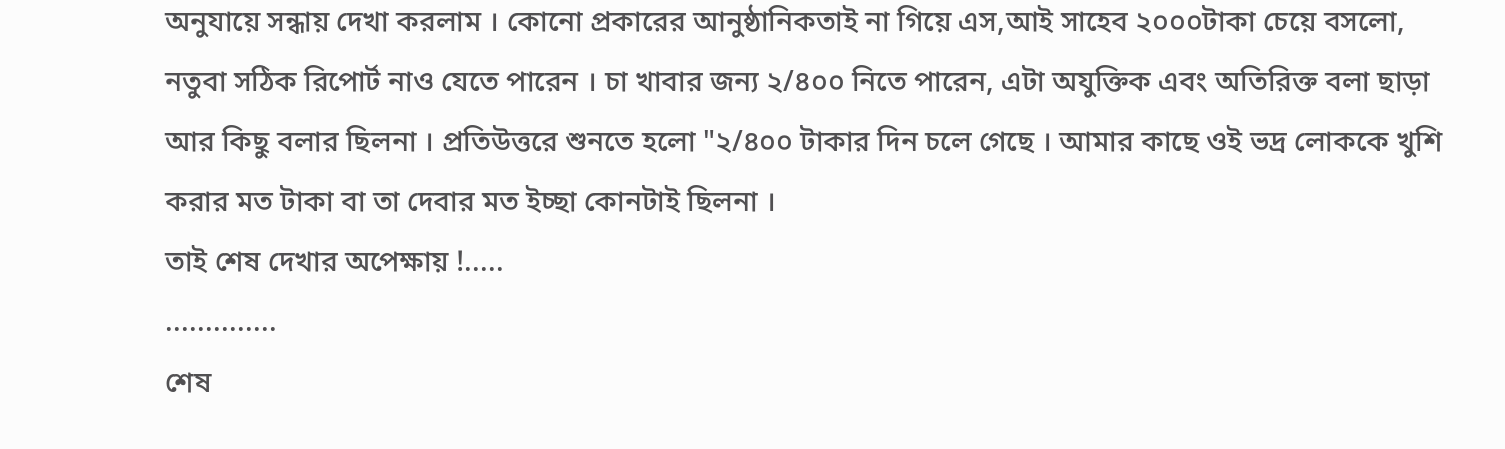অনুযায়ে সন্ধায় দেখা করলাম । কোনো প্রকারের আনুষ্ঠানিকতাই না গিয়ে এস,আই সাহেব ২০০০টাকা চেয়ে বসলো, নতুবা সঠিক রিপোর্ট নাও যেতে পারেন । চা খাবার জন্য ২/৪০০ নিতে পারেন, এটা অযুক্তিক এবং অতিরিক্ত বলা ছাড়া আর কিছু বলার ছিলনা । প্রতিউত্তরে শুনতে হলো "২/৪০০ টাকার দিন চলে গেছে । আমার কাছে ওই ভদ্র লোককে খুশি করার মত টাকা বা তা দেবার মত ইচ্ছা কোনটাই ছিলনা ।
তাই শেষ দেখার অপেক্ষায় !.....
..............
শেষ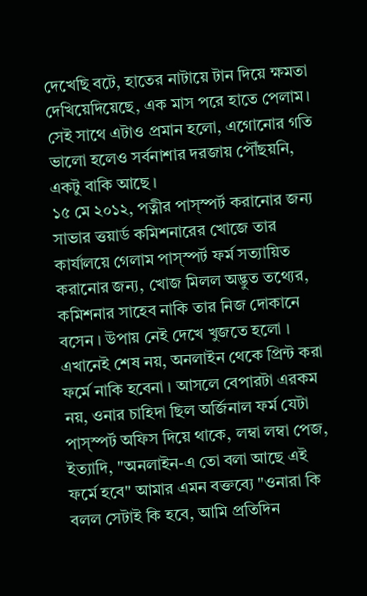দেখেছি বটে, হাতের নাটায়ে টান দিয়ে ক্ষমতা দেখিয়েদিয়েছে, এক মাস পরে হাতে পেলাম।
সেই সাথে এটাও প্রমান হলো, এগোনোর গতি ভালো হলেও সর্বনাশার দরজায় পৌঁছয়নি, একটু বাকি আছে ।
১৫ মে ২০১২, পত্নীর পাস্স্পর্ট করানোর জন্য সাভার ত্তয়ার্ড কমিশনারের খোজে তার কার্যালয়ে গেলাম পাস্স্পর্ট ফর্ম সত্যায়িত করানোর জন্য, খোজ মিলল অদ্ভুত তথ্যের, কমিশনার সাহেব নাকি তার নিজ দোকানে বসেন । উপায় নেই দেখে খুজতে হলো । এখানেই শেষ নয়, অনলাইন থেকে প্রিন্ট করা ফর্মে নাকি হবেনা । আসলে বেপারটা এরকম নয়, ওনার চাহিদা ছিল অর্জিনাল ফর্ম যেটা পাস্স্পর্ট অফিস দিয়ে থাকে, লম্বা লম্বা পেজ, ইত্যাদি, "অনলাইন-এ তো বলা আছে এই ফর্মে হবে" আমার এমন বক্তব্যে "ওনারা কি বলল সেটাই কি হবে, আমি প্রতিদিন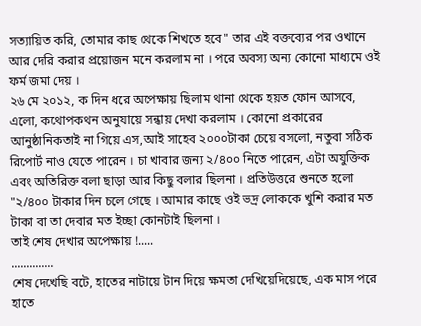সত্যায়িত করি, তোমার কাছ থেকে শিখতে হবে" তার এই বক্তব্যের পর ওখানে আর দেরি করার প্রয়োজন মনে করলাম না । পরে অবস্য অন্য কোনো মাধ্যমে ওই ফর্ম জমা দেয় ।
২৬ মে ২০১২, ক দিন ধরে অপেক্ষায় ছিলাম থানা থেকে হয়ত ফোন আসবে, এলো, কথোপকথন অনুযায়ে সন্ধায় দেখা করলাম । কোনো প্রকারের আনুষ্ঠানিকতাই না গিয়ে এস,আই সাহেব ২০০০টাকা চেয়ে বসলো, নতুবা সঠিক রিপোর্ট নাও যেতে পারেন । চা খাবার জন্য ২/৪০০ নিতে পারেন, এটা অযুক্তিক এবং অতিরিক্ত বলা ছাড়া আর কিছু বলার ছিলনা । প্রতিউত্তরে শুনতে হলো "২/৪০০ টাকার দিন চলে গেছে । আমার কাছে ওই ভদ্র লোককে খুশি করার মত টাকা বা তা দেবার মত ইচ্ছা কোনটাই ছিলনা ।
তাই শেষ দেখার অপেক্ষায় !.....
..............
শেষ দেখেছি বটে, হাতের নাটায়ে টান দিয়ে ক্ষমতা দেখিয়েদিয়েছে, এক মাস পরে হাতে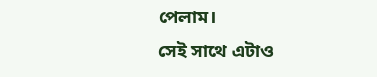পেলাম।
সেই সাথে এটাও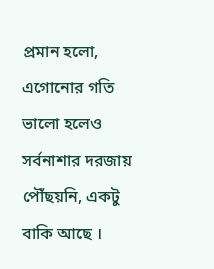প্রমান হলো, এগোনোর গতি ভালো হলেও সর্বনাশার দরজায় পৌঁছয়নি, একটু বাকি আছে ।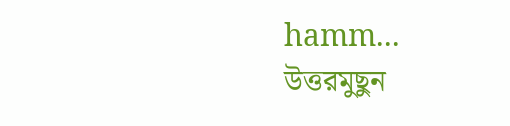hamm...
উত্তরমুছুন